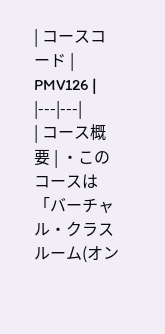| コースコード | PMV126 |
|---|---|
| コース概要 | ・このコースは「バーチャル・クラスルーム(オン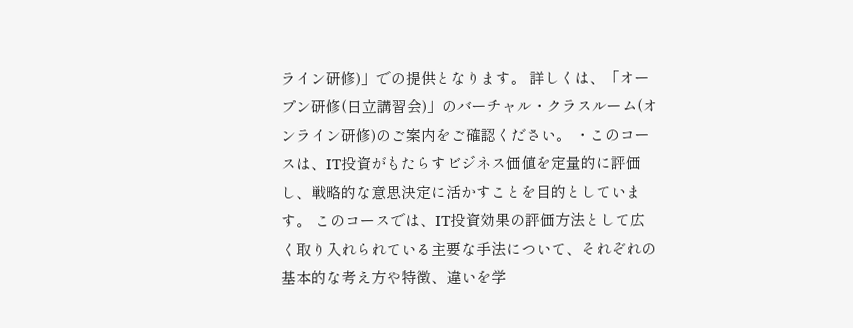ライン研修)」での提供となります。 詳しくは、「オープン研修(日立講習会)」のバーチャル・クラスルーム(オンライン研修)のご案内をご確認ください。 ・このコースは、IT投資がもたらすビジネス価値を定量的に評価し、戦略的な意思決定に活かすことを目的としています。 このコースでは、IT投資効果の評価方法として広く取り入れられている主要な手法について、それぞれの基本的な考え方や特徴、違いを学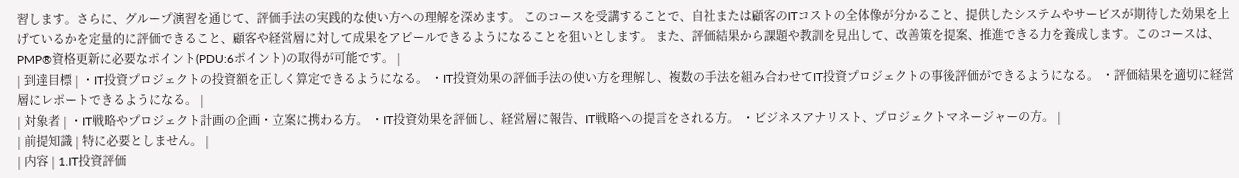習します。さらに、グループ演習を通じて、評価手法の実践的な使い方への理解を深めます。 このコースを受講することで、自社または顧客のITコストの全体像が分かること、提供したシステムやサービスが期待した効果を上げているかを定量的に評価できること、顧客や経営層に対して成果をアピールできるようになることを狙いとします。 また、評価結果から課題や教訓を見出して、改善策を提案、推進できる力を養成します。このコースは、PMP®資格更新に必要なポイント(PDU:6ポイント)の取得が可能です。 |
| 到達目標 | ・IT投資プロジェクトの投資額を正しく算定できるようになる。 ・IT投資効果の評価手法の使い方を理解し、複数の手法を組み合わせてIT投資プロジェクトの事後評価ができるようになる。 ・評価結果を適切に経営層にレポートできるようになる。 |
| 対象者 | ・IT戦略やプロジェクト計画の企画・立案に携わる方。 ・IT投資効果を評価し、経営層に報告、IT戦略への提言をされる方。 ・ビジネスアナリスト、プロジェクトマネージャーの方。 |
| 前提知識 | 特に必要としません。 |
| 内容 | 1.IT投資評価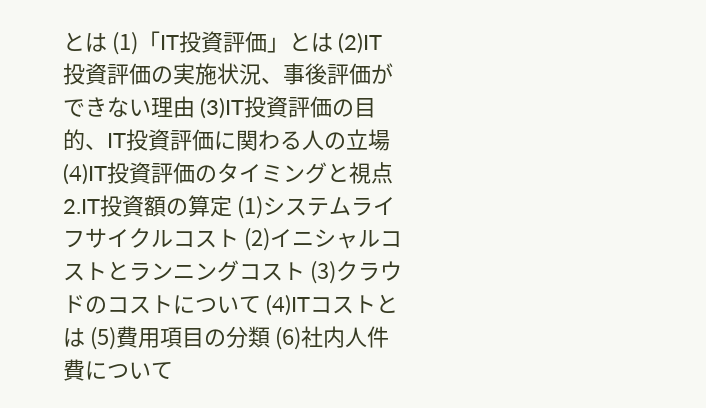とは (1)「IT投資評価」とは (2)IT投資評価の実施状況、事後評価ができない理由 (3)IT投資評価の目的、IT投資評価に関わる人の立場 (4)IT投資評価のタイミングと視点 2.IT投資額の算定 (1)システムライフサイクルコスト (2)イニシャルコストとランニングコスト (3)クラウドのコストについて (4)ITコストとは (5)費用項目の分類 (6)社内人件費について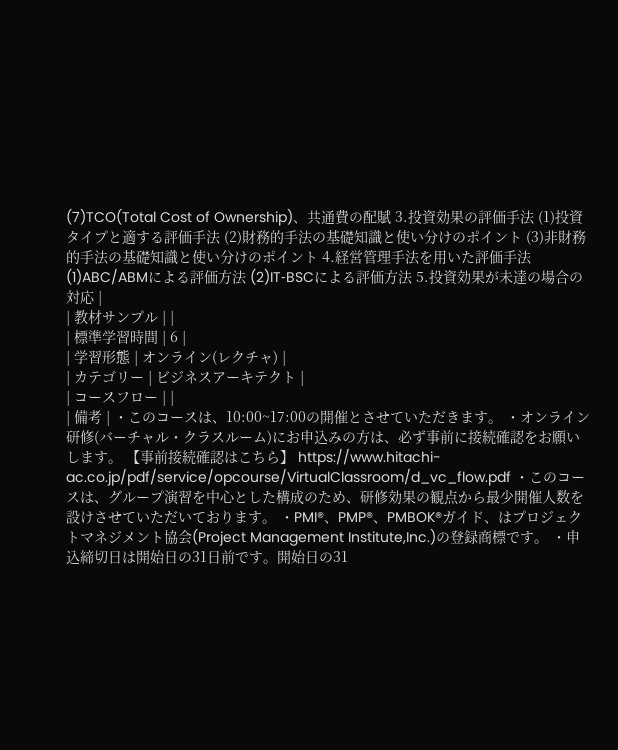(7)TCO(Total Cost of Ownership)、共通費の配賦 3.投資効果の評価手法 (1)投資タイプと適する評価手法 (2)財務的手法の基礎知識と使い分けのポイント (3)非財務的手法の基礎知識と使い分けのポイント 4.経営管理手法を用いた評価手法 (1)ABC/ABMによる評価方法 (2)IT‐BSCによる評価方法 5.投資効果が未達の場合の対応 |
| 教材サンプル | |
| 標準学習時間 | 6 |
| 学習形態 | オンライン(レクチャ) |
| カテゴリー | ビジネスアーキテクト |
| コースフロー | |
| 備考 | ・このコースは、10:00~17:00の開催とさせていただきます。 ・オンライン研修(バーチャル・クラスルーム)にお申込みの方は、必ず事前に接続確認をお願いします。 【事前接続確認はこちら】 https://www.hitachi-ac.co.jp/pdf/service/opcourse/VirtualClassroom/d_vc_flow.pdf ・このコースは、グループ演習を中心とした構成のため、研修効果の観点から最少開催人数を設けさせていただいております。 ・PMI®、PMP®、PMBOK®ガイド、はプロジェクトマネジメント協会(Project Management Institute,Inc.)の登録商標です。 ・申込締切日は開始日の31日前です。開始日の31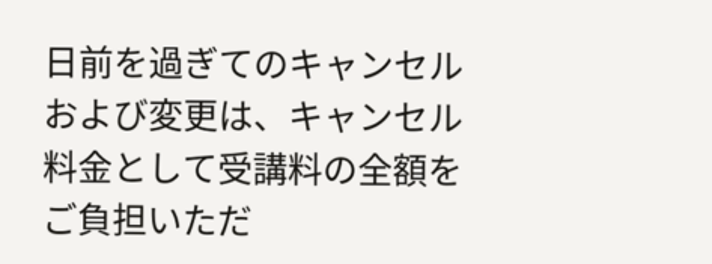日前を過ぎてのキャンセルおよび変更は、キャンセル料金として受講料の全額をご負担いただ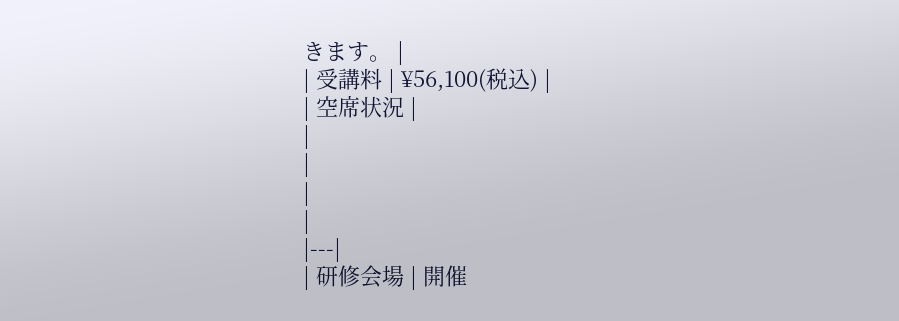きます。 |
| 受講料 | ¥56,100(税込) |
| 空席状況 |
|
|
|
|
|---|
| 研修会場 | 開催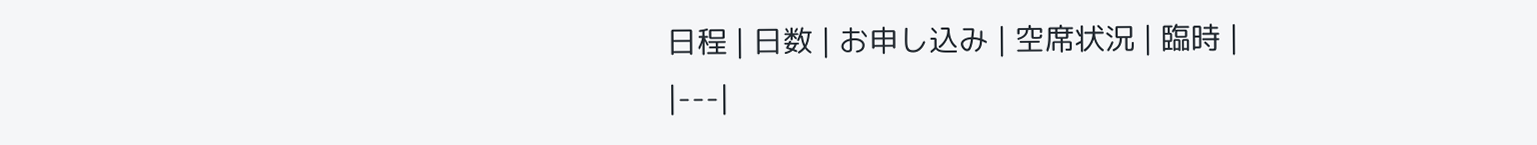日程 | 日数 | お申し込み | 空席状況 | 臨時 |
|---|